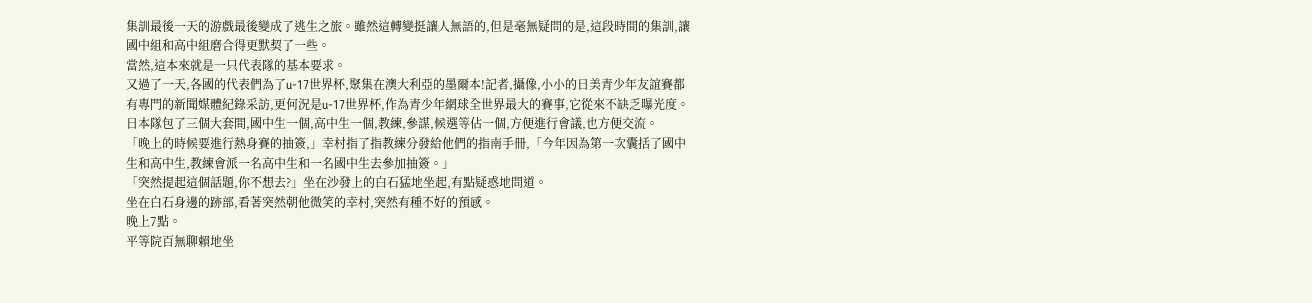集訓最後一天的游戲最後變成了逃生之旅。雖然這轉變挺讓人無語的,但是毫無疑問的是,這段時間的集訓,讓國中組和高中組磨合得更默契了一些。
當然,這本來就是一只代表隊的基本要求。
又過了一天,各國的代表們為了u-17世界杯,聚集在澳大利亞的墨爾本!記者,攝像,小小的日美青少年友誼賽都有專門的新聞媒體紀錄采訪,更何況是u-17世界杯,作為青少年網球全世界最大的賽事,它從來不缺乏曝光度。
日本隊包了三個大套間,國中生一個,高中生一個,教練,參謀,候選等佔一個,方便進行會議,也方便交流。
「晚上的時候要進行熱身賽的抽簽,」幸村指了指教練分發給他們的指南手冊,「今年因為第一次囊括了國中生和高中生,教練會派一名高中生和一名國中生去參加抽簽。」
「突然提起這個話題,你不想去?」坐在沙發上的白石猛地坐起,有點疑惑地問道。
坐在白石身邊的跡部,看著突然朝他微笑的幸村,突然有種不好的預感。
晚上7點。
平等院百無聊賴地坐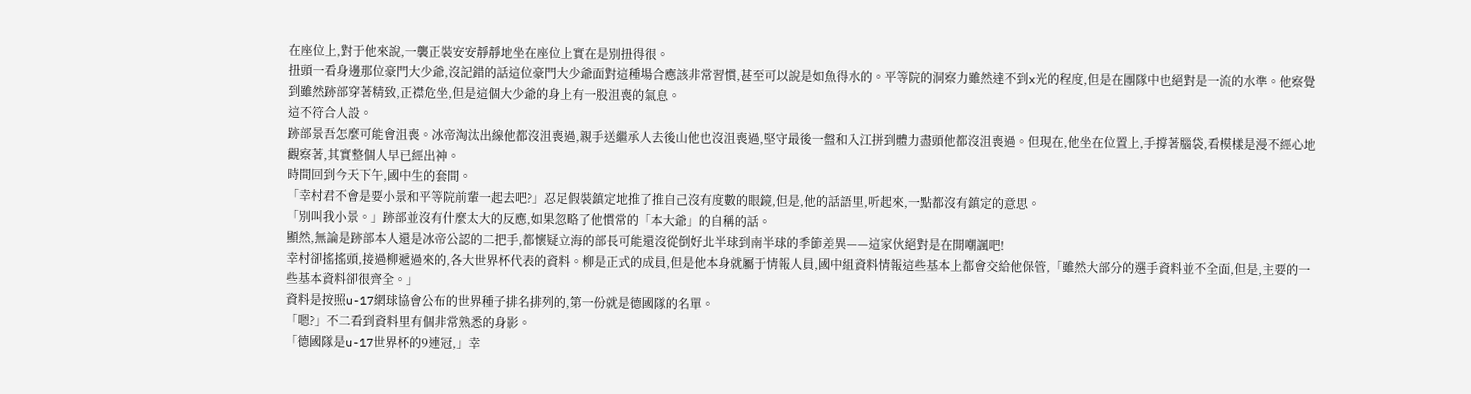在座位上,對于他來說,一襲正裝安安靜靜地坐在座位上實在是別扭得很。
扭頭一看身邊那位豪門大少爺,沒記錯的話這位豪門大少爺面對這種場合應該非常習慣,甚至可以說是如魚得水的。平等院的洞察力雖然達不到x光的程度,但是在團隊中也絕對是一流的水準。他察覺到雖然跡部穿著精致,正襟危坐,但是這個大少爺的身上有一股沮喪的氣息。
這不符合人設。
跡部景吾怎麼可能會沮喪。冰帝淘汰出線他都沒沮喪過,親手送繼承人去後山他也沒沮喪過,堅守最後一盤和入江拼到體力盡頭他都沒沮喪過。但現在,他坐在位置上,手撐著腦袋,看模樣是漫不經心地觀察著,其實整個人早已經出神。
時間回到今天下午,國中生的套間。
「幸村君不會是要小景和平等院前輩一起去吧?」忍足假裝鎮定地推了推自己沒有度數的眼鏡,但是,他的話語里,听起來,一點都沒有鎮定的意思。
「別叫我小景。」跡部並沒有什麼太大的反應,如果忽略了他慣常的「本大爺」的自稱的話。
顯然,無論是跡部本人還是冰帝公認的二把手,都懷疑立海的部長可能還沒從倒好北半球到南半球的季節差異——這家伙絕對是在開嘲諷吧!
幸村卻搖搖頭,接過柳遞過來的,各大世界杯代表的資料。柳是正式的成員,但是他本身就屬于情報人員,國中組資料情報這些基本上都會交給他保管,「雖然大部分的選手資料並不全面,但是,主要的一些基本資料卻很齊全。」
資料是按照u-17網球協會公布的世界種子排名排列的,第一份就是德國隊的名單。
「嗯?」不二看到資料里有個非常熟悉的身影。
「德國隊是u-17世界杯的9連冠,」幸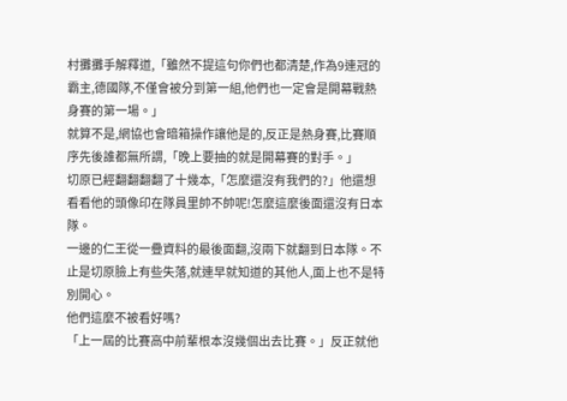村攤攤手解釋道,「雖然不提這句你們也都清楚,作為9連冠的霸主,德國隊,不僅會被分到第一組,他們也一定會是開幕戰熱身賽的第一場。」
就算不是,網協也會暗箱操作讓他是的,反正是熱身賽,比賽順序先後誰都無所謂,「晚上要抽的就是開幕賽的對手。」
切原已經翻翻翻翻了十幾本,「怎麼還沒有我們的?」他還想看看他的頭像印在隊員里帥不帥呢!怎麼這麼後面還沒有日本隊。
一邊的仁王從一疊資料的最後面翻,沒兩下就翻到日本隊。不止是切原臉上有些失落,就連早就知道的其他人,面上也不是特別開心。
他們這麼不被看好嗎?
「上一屆的比賽高中前輩根本沒幾個出去比賽。」反正就他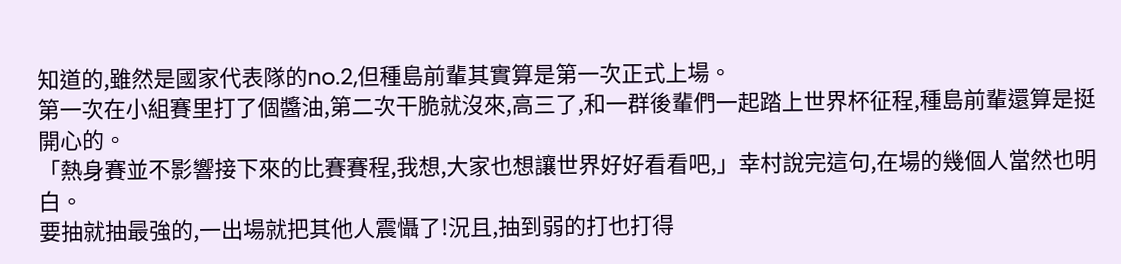知道的,雖然是國家代表隊的no.2,但種島前輩其實算是第一次正式上場。
第一次在小組賽里打了個醬油,第二次干脆就沒來,高三了,和一群後輩們一起踏上世界杯征程,種島前輩還算是挺開心的。
「熱身賽並不影響接下來的比賽賽程,我想,大家也想讓世界好好看看吧,」幸村說完這句,在場的幾個人當然也明白。
要抽就抽最強的,一出場就把其他人震懾了!況且,抽到弱的打也打得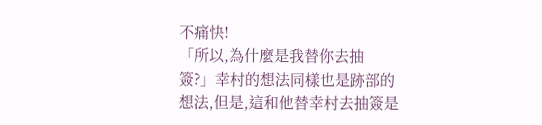不痛快!
「所以,為什麼是我替你去抽簽?」幸村的想法同樣也是跡部的想法,但是,這和他替幸村去抽簽是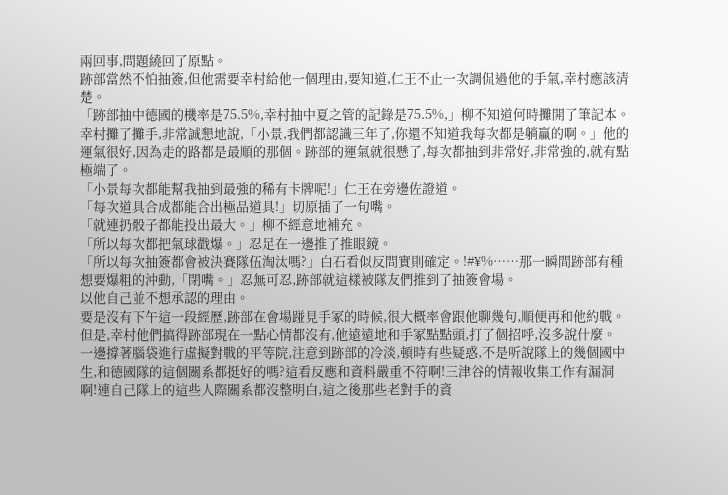兩回事,問題繞回了原點。
跡部當然不怕抽簽,但他需要幸村給他一個理由,要知道,仁王不止一次調侃過他的手氣,幸村應該清楚。
「跡部抽中德國的機率是75.5%,幸村抽中夏之管的記錄是75.5%,」柳不知道何時攤開了筆記本。
幸村攤了攤手,非常誠懇地說,「小景,我們都認識三年了,你還不知道我每次都是躺贏的啊。」他的運氣很好,因為走的路都是最順的那個。跡部的運氣就很懸了,每次都抽到非常好,非常強的,就有點極端了。
「小景每次都能幫我抽到最強的稀有卡牌呢!」仁王在旁邊佐證道。
「每次道具合成都能合出極品道具!」切原插了一句嘴。
「就連扔骰子都能投出最大。」柳不經意地補充。
「所以每次都把氣球戳爆。」忍足在一邊推了推眼鏡。
「所以每次抽簽都會被決賽隊伍淘汰嗎?」白石看似反問實則確定。!#¥%……那一瞬間跡部有種想要爆粗的沖動,「閉嘴。」忍無可忍,跡部就這樣被隊友們推到了抽簽會場。
以他自己並不想承認的理由。
要是沒有下午這一段經歷,跡部在會場踫見手冢的時候,很大概率會跟他聊幾句,順便再和他約戰。但是,幸村他們搞得跡部現在一點心情都沒有,他遠遠地和手冢點點頭,打了個招呼,沒多說什麼。
一邊撐著腦袋進行虛擬對戰的平等院,注意到跡部的冷淡,頓時有些疑惑,不是听說隊上的幾個國中生,和德國隊的這個關系都挺好的嗎?這看反應和資料嚴重不符啊!三津谷的情報收集工作有漏洞啊!連自己隊上的這些人際關系都沒整明白,這之後那些老對手的資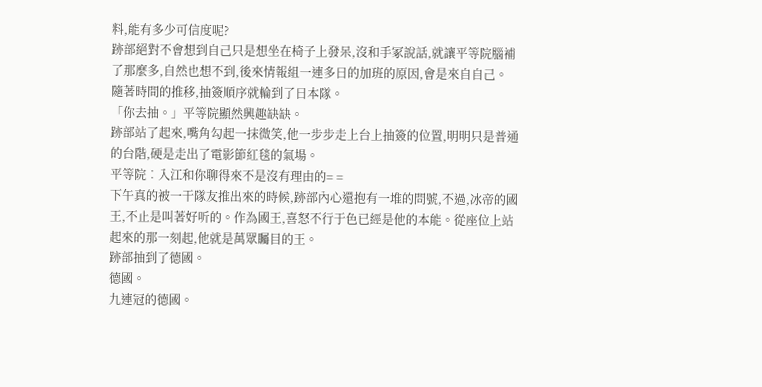料,能有多少可信度呢?
跡部絕對不會想到自己只是想坐在椅子上發呆,沒和手冢說話,就讓平等院腦補了那麼多,自然也想不到,後來情報組一連多日的加班的原因,會是來自自己。
隨著時間的推移,抽簽順序就輪到了日本隊。
「你去抽。」平等院顯然興趣缺缺。
跡部站了起來,嘴角勾起一抹微笑,他一步步走上台上抽簽的位置,明明只是普通的台階,硬是走出了電影節紅毯的氣場。
平等院︰入江和你聊得來不是沒有理由的= =
下午真的被一干隊友推出來的時候,跡部內心還抱有一堆的問號,不過,冰帝的國王,不止是叫著好听的。作為國王,喜怒不行于色已經是他的本能。從座位上站起來的那一刻起,他就是萬眾矚目的王。
跡部抽到了德國。
德國。
九連冠的德國。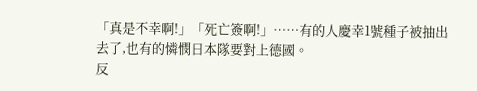「真是不幸啊!」「死亡簽啊!」……有的人慶幸1號種子被抽出去了,也有的憐憫日本隊要對上德國。
反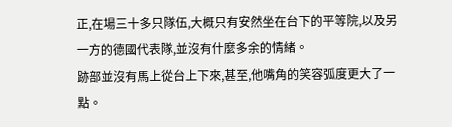正,在場三十多只隊伍,大概只有安然坐在台下的平等院,以及另一方的德國代表隊,並沒有什麼多余的情緒。
跡部並沒有馬上從台上下來,甚至,他嘴角的笑容弧度更大了一點。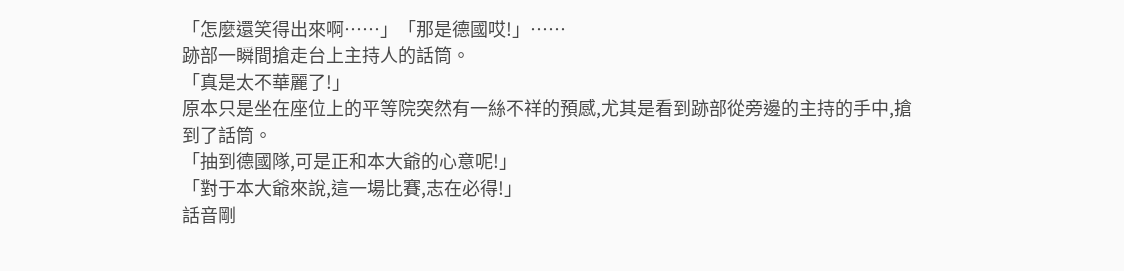「怎麼還笑得出來啊……」「那是德國哎!」……
跡部一瞬間搶走台上主持人的話筒。
「真是太不華麗了!」
原本只是坐在座位上的平等院突然有一絲不祥的預感,尤其是看到跡部從旁邊的主持的手中,搶到了話筒。
「抽到德國隊,可是正和本大爺的心意呢!」
「對于本大爺來說,這一場比賽,志在必得!」
話音剛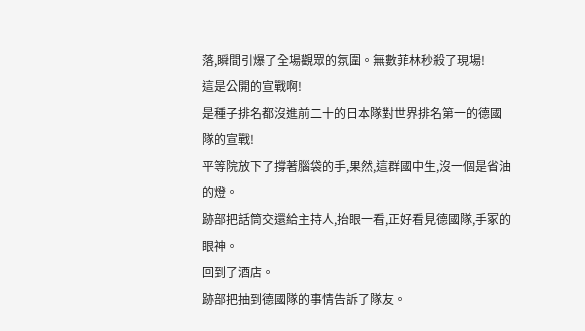落,瞬間引爆了全場觀眾的氛圍。無數菲林秒殺了現場!
這是公開的宣戰啊!
是種子排名都沒進前二十的日本隊對世界排名第一的德國隊的宣戰!
平等院放下了撐著腦袋的手,果然,這群國中生,沒一個是省油的燈。
跡部把話筒交還給主持人,抬眼一看,正好看見德國隊,手冢的眼神。
回到了酒店。
跡部把抽到德國隊的事情告訴了隊友。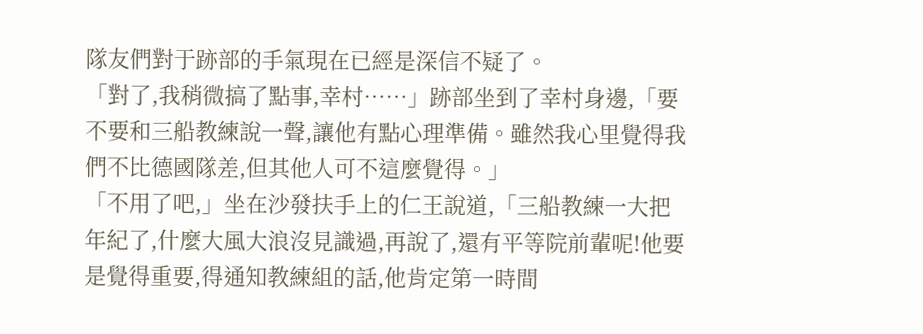隊友們對于跡部的手氣現在已經是深信不疑了。
「對了,我稍微搞了點事,幸村……」跡部坐到了幸村身邊,「要不要和三船教練說一聲,讓他有點心理準備。雖然我心里覺得我們不比德國隊差,但其他人可不這麼覺得。」
「不用了吧,」坐在沙發扶手上的仁王說道,「三船教練一大把年紀了,什麼大風大浪沒見識過,再說了,還有平等院前輩呢!他要是覺得重要,得通知教練組的話,他肯定第一時間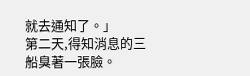就去通知了。」
第二天,得知消息的三船臭著一張臉。